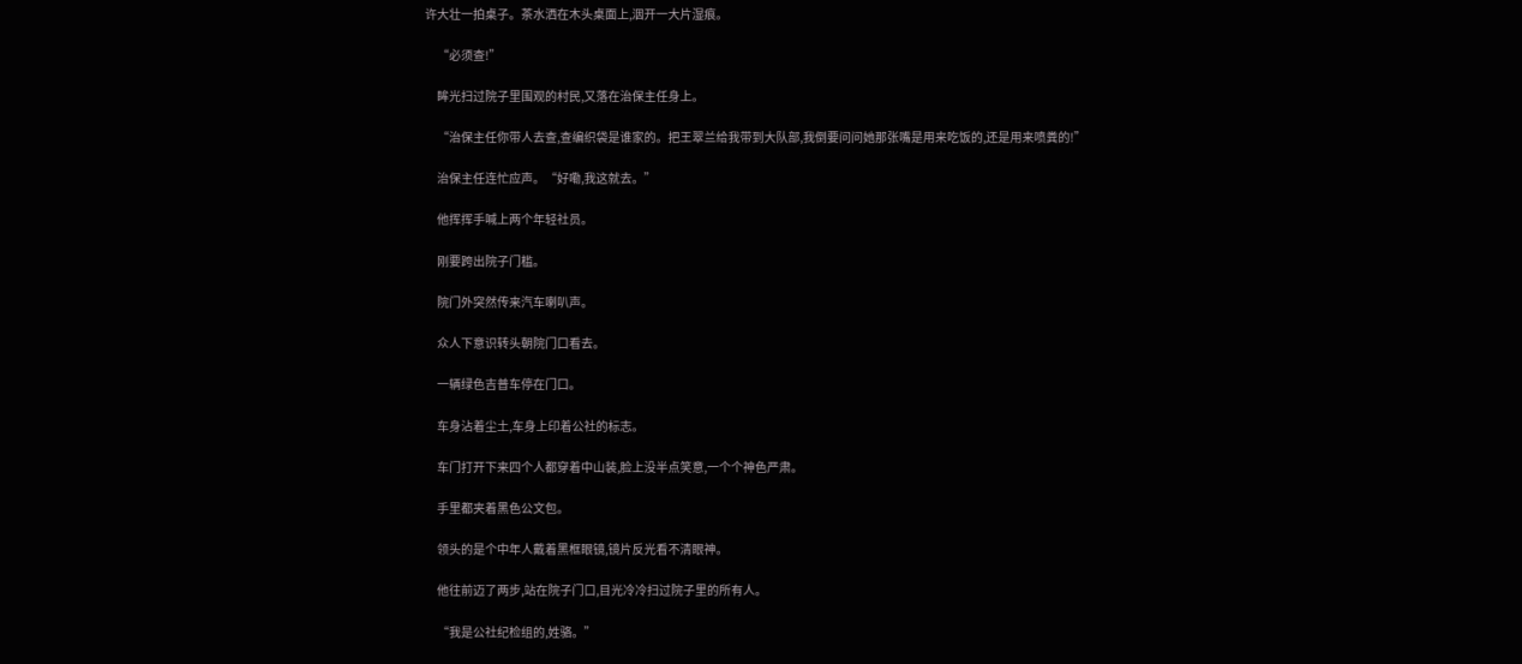许大壮一拍桌子。茶水洒在木头桌面上,洇开一大片湿痕。

    “必须查!”

    眸光扫过院子里围观的村民,又落在治保主任身上。

    “治保主任你带人去查,查编织袋是谁家的。把王翠兰给我带到大队部,我倒要问问她那张嘴是用来吃饭的,还是用来喷粪的!”

    治保主任连忙应声。“好嘞,我这就去。”

    他挥挥手喊上两个年轻社员。

    刚要跨出院子门槛。

    院门外突然传来汽车喇叭声。

    众人下意识转头朝院门口看去。

    一辆绿色吉普车停在门口。

    车身沾着尘土,车身上印着公社的标志。

    车门打开下来四个人都穿着中山装,脸上没半点笑意,一个个神色严肃。

    手里都夹着黑色公文包。

    领头的是个中年人戴着黑框眼镜,镜片反光看不清眼神。

    他往前迈了两步,站在院子门口,目光冷冷扫过院子里的所有人。

    “我是公社纪检组的,姓骆。”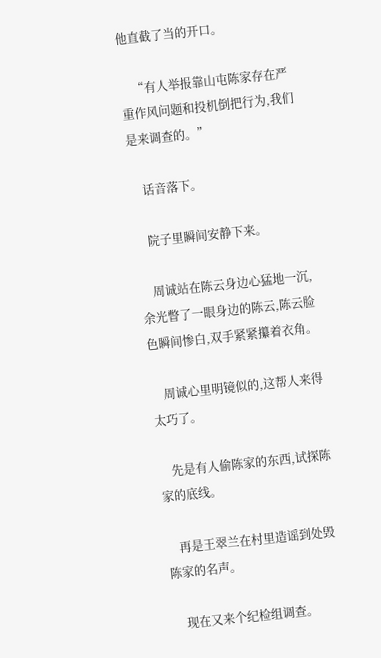他直截了当的开口。

    “有人举报靠山屯陈家存在严重作风问题和投机倒把行为,我们是来调查的。”

    话音落下。

    院子里瞬间安静下来。

    周诚站在陈云身边心猛地一沉,余光瞥了一眼身边的陈云,陈云脸色瞬间惨白,双手紧紧攥着衣角。

    周诚心里明镜似的,这帮人来得太巧了。

    先是有人偷陈家的东西,试探陈家的底线。

    再是王翠兰在村里造谣到处毁陈家的名声。

    现在又来个纪检组调查。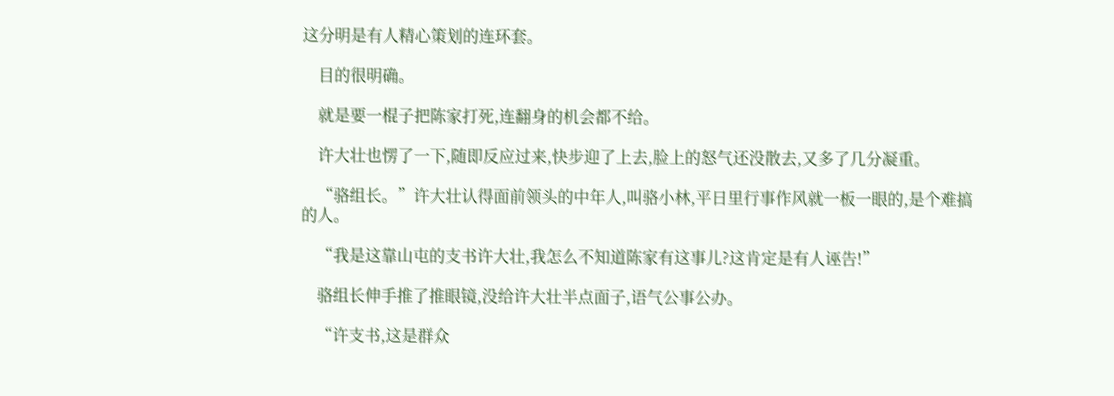这分明是有人精心策划的连环套。

    目的很明确。

    就是要一棍子把陈家打死,连翻身的机会都不给。

    许大壮也愣了一下,随即反应过来,快步迎了上去,脸上的怒气还没散去,又多了几分凝重。

    “骆组长。”许大壮认得面前领头的中年人,叫骆小林,平日里行事作风就一板一眼的,是个难搞的人。

    “我是这靠山屯的支书许大壮,我怎么不知道陈家有这事儿?这肯定是有人诬告!”

    骆组长伸手推了推眼镜,没给许大壮半点面子,语气公事公办。

    “许支书,这是群众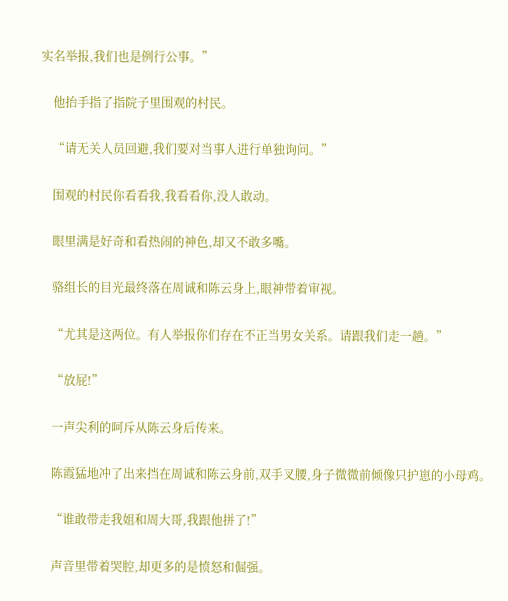实名举报,我们也是例行公事。”

    他抬手指了指院子里围观的村民。

    “请无关人员回避,我们要对当事人进行单独询问。”

    围观的村民你看看我,我看看你,没人敢动。

    眼里满是好奇和看热闹的神色,却又不敢多嘴。

    骆组长的目光最终落在周诚和陈云身上,眼神带着审视。

    “尤其是这两位。有人举报你们存在不正当男女关系。请跟我们走一趟。”

    “放屁!”

    一声尖利的呵斥从陈云身后传来。

    陈霞猛地冲了出来挡在周诚和陈云身前,双手叉腰,身子微微前倾像只护崽的小母鸡。

    “谁敢带走我姐和周大哥,我跟他拼了!”

    声音里带着哭腔,却更多的是愤怒和倔强。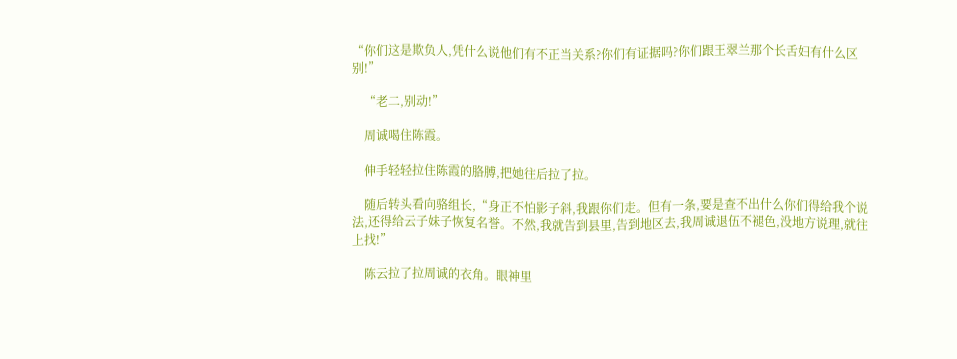“你们这是欺负人,凭什么说他们有不正当关系?你们有证据吗?你们跟王翠兰那个长舌妇有什么区别!”

    “老二,别动!”

    周诚喝住陈霞。

    伸手轻轻拉住陈霞的胳膊,把她往后拉了拉。

    随后转头看向骆组长,“身正不怕影子斜,我跟你们走。但有一条,要是查不出什么你们得给我个说法,还得给云子妹子恢复名誉。不然,我就告到县里,告到地区去,我周诚退伍不褪色,没地方说理,就往上找!”

    陈云拉了拉周诚的衣角。眼神里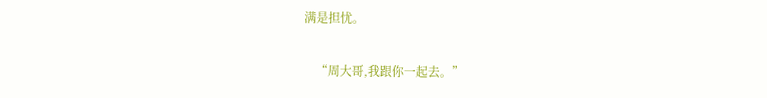满是担忧。

    “周大哥,我跟你一起去。”